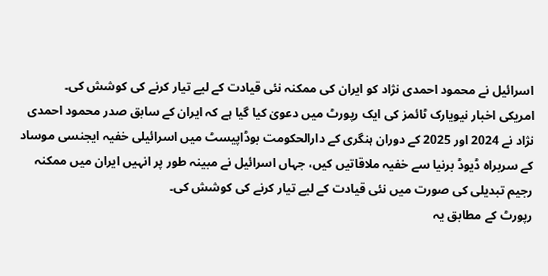اسرائیل نے محمود احمدی نژاد کو ایران کی ممکنہ نئی قیادت کے لیے تیار کرنے کی کوشش کی۔
امریکی اخبار نیویارک ٹائمز کی ایک رپورٹ میں دعویٰ کیا گیا ہے کہ ایران کے سابق صدر محمود احمدی نژاد نے 2024 اور 2025 کے دوران ہنگری کے دارالحکومت بوڈاپیسٹ میں اسرائیلی خفیہ ایجنسی موساد کے سربراہ ڈیوڈ برنیا سے خفیہ ملاقاتیں کیں، جہاں اسرائیل نے مبینہ طور پر انہیں ایران میں ممکنہ رجیم تبدیلی کی صورت میں نئی قیادت کے لیے تیار کرنے کی کوشش کی۔
رپورٹ کے مطابق یہ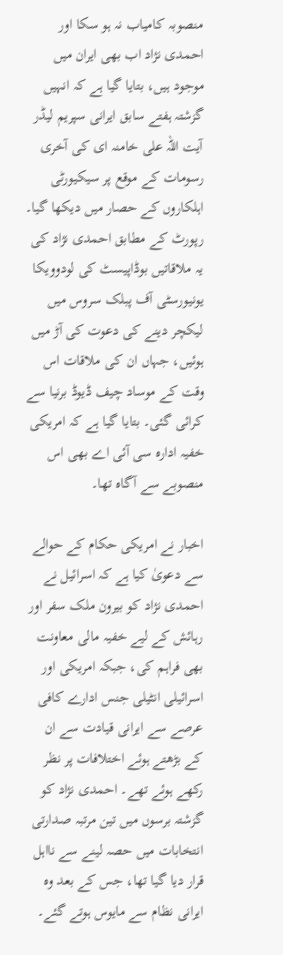منصوبہ کامیاب نہ ہو سکا اور احمدی نژاد اب بھی ایران میں موجود ہیں، بتایا گیا ہے کہ انہیں گزشتہ ہفتے سابق ایرانی سپریم لیڈر آیت اللہ علی خامنہ ای کی آخری رسومات کے موقع پر سیکیورٹی اہلکاروں کے حصار میں دیکھا گیا۔
رپورٹ کے مطابق احمدی نژاد کی یہ ملاقاتیں بوڈاپیسٹ کی لودوویکا یونیورسٹی آف پبلک سروس میں لیکچر دینے کی دعوت کی آڑ میں ہوئیں، جہاں ان کی ملاقات اس وقت کے موساد چیف ڈیوڈ برنیا سے کرائی گئی۔ بتایا گیا ہے کہ امریکی خفیہ ادارہ سی آئی اے بھی اس منصوبے سے آگاہ تھا۔

اخبار نے امریکی حکام کے حوالے سے دعویٰ کیا ہے کہ اسرائیل نے احمدی نژاد کو بیرون ملک سفر اور رہائش کے لیے خفیہ مالی معاونت بھی فراہم کی، جبکہ امریکی اور اسرائیلی انٹیلی جنس ادارے کافی عرصے سے ایرانی قیادت سے ان کے بڑھتے ہوئے اختلافات پر نظر رکھے ہوئے تھے۔ احمدی نژاد کو گزشتہ برسوں میں تین مرتبہ صدارتی انتخابات میں حصہ لینے سے نااہل قرار دیا گیا تھا، جس کے بعد وہ ایرانی نظام سے مایوس ہوتے گئے۔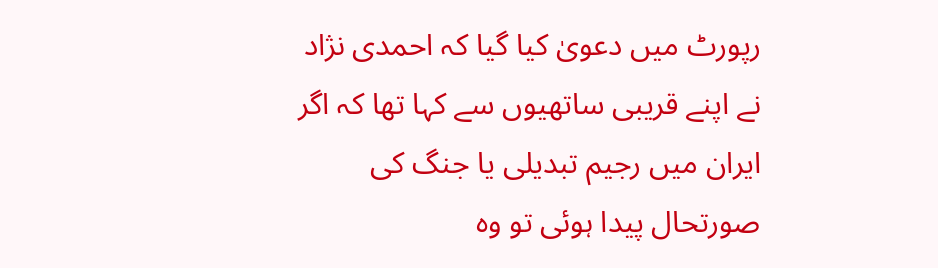رپورٹ میں دعویٰ کیا گیا کہ احمدی نژاد نے اپنے قریبی ساتھیوں سے کہا تھا کہ اگر ایران میں رجیم تبدیلی یا جنگ کی صورتحال پیدا ہوئی تو وہ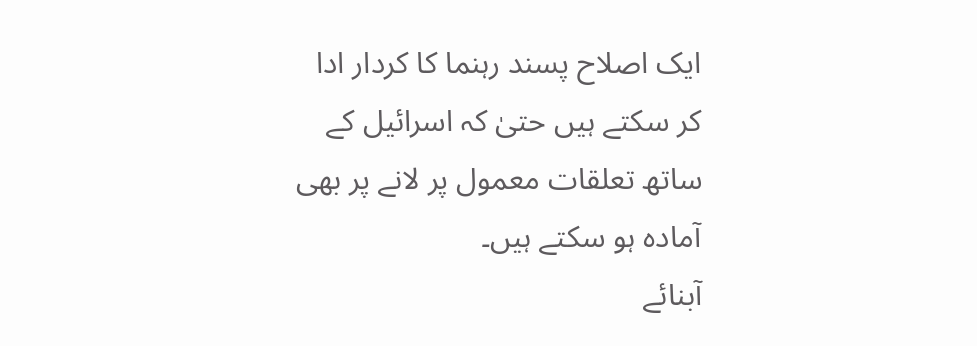ایک اصلاح پسند رہنما کا کردار ادا کر سکتے ہیں حتیٰ کہ اسرائیل کے ساتھ تعلقات معمول پر لانے پر بھی آمادہ ہو سکتے ہیں۔
آبنائے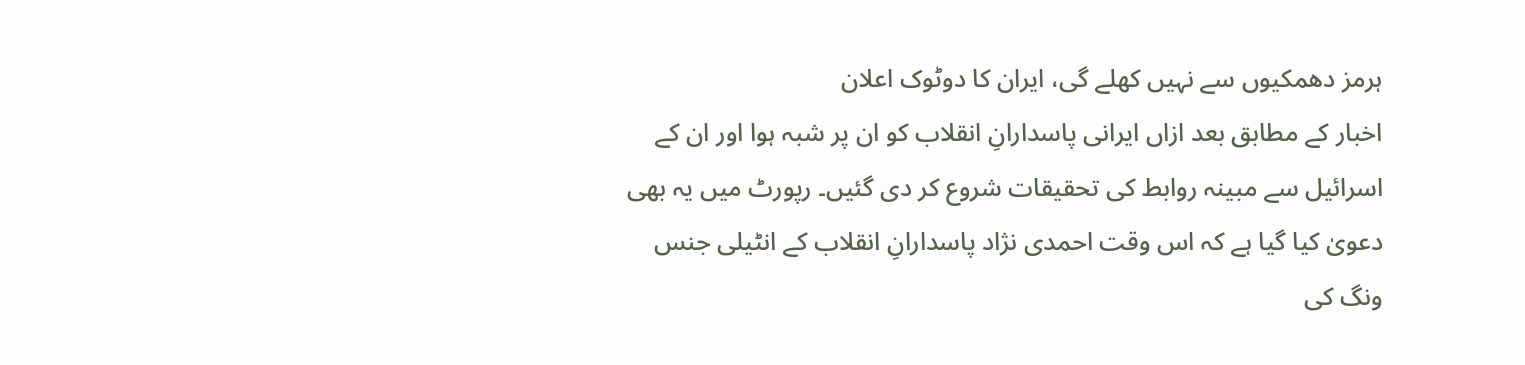ہرمز دھمکیوں سے نہیں کھلے گی، ایران کا دوٹوک اعلان
اخبار کے مطابق بعد ازاں ایرانی پاسدارانِ انقلاب کو ان پر شبہ ہوا اور ان کے اسرائیل سے مبینہ روابط کی تحقیقات شروع کر دی گئیں۔ رپورٹ میں یہ بھی دعویٰ کیا گیا ہے کہ اس وقت احمدی نژاد پاسدارانِ انقلاب کے انٹیلی جنس ونگ کی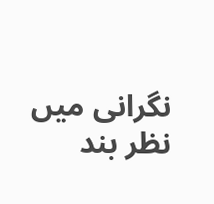نگرانی میں نظر بند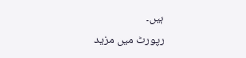ہیں۔
رپورٹ میں مزید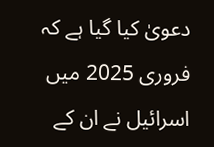دعویٰ کیا گیا ہے کہ فروری 2025 میں اسرائیل نے ان کے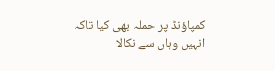کمپاؤنڈ پر حملہ بھی کیا تاکہ انہیں وہاں سے نکالا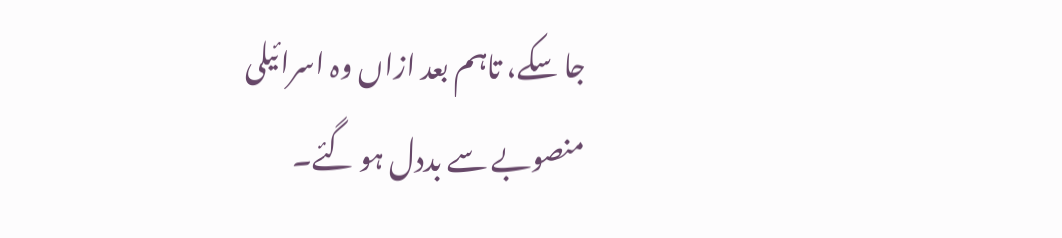جا سکے، تاہم بعد ازاں وہ اسرائیلی منصوبے سے بددل ہو گئے۔